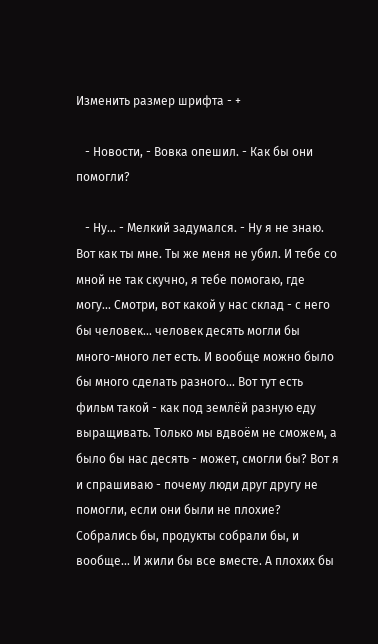Изменить размер шрифта - +

   - Новости, - Вовка опешил. - Как бы они помогли?

   - Ну... - Мелкий задумался. - Ну я не знаю. Вот как ты мне. Ты же меня не убил. И тебе со мной не так скучно, я тебе помогаю, где могу... Смотри, вот какой у нас склад - с него бы человек... человек десять могли бы много-много лет есть. И вообще можно было бы много сделать разного... Вот тут есть фильм такой - как под землёй разную еду выращивать. Только мы вдвоём не сможем, а было бы нас десять - может, смогли бы? Вот я и спрашиваю - почему люди друг другу не помогли, если они были не плохие? Собрались бы, продукты собрали бы, и вообще... И жили бы все вместе. А плохих бы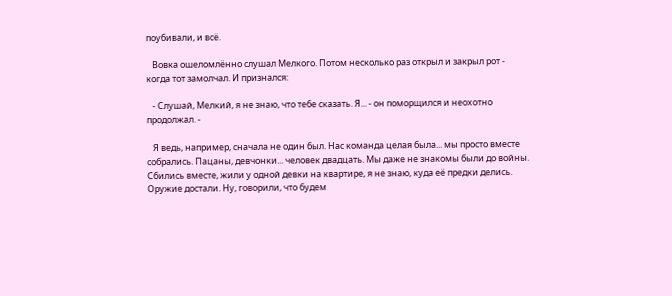поубивали, и всё.

   Вовка ошеломлённо слушал Мелкого. Потом несколько раз открыл и закрыл рот - когда тот замолчал. И признался:

   - Слушай, Мелкий, я не знаю, что тебе сказать. Я... - он поморщился и неохотно продолжал. -

   Я ведь, например, сначала не один был. Нас команда целая была... мы просто вместе собрались. Пацаны, девчонки... человек двадцать. Мы даже не знакомы были до войны. Сбились вместе, жили у одной девки на квартире, я не знаю, куда её предки делись. Оружие достали. Ну, говорили, что будем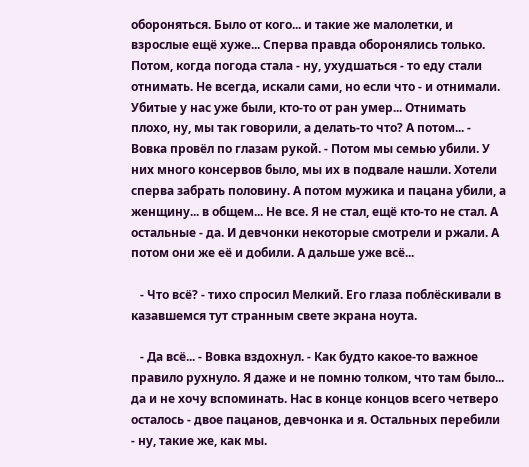обороняться. Было от кого... и такие же малолетки, и взрослые ещё хуже... Сперва правда оборонялись только. Потом, когда погода стала - ну, ухудшаться - то еду стали отнимать. Не всегда, искали сами, но если что - и отнимали. Убитые у нас уже были, кто-то от ран умер... Отнимать плохо, ну, мы так говорили, а делать-то что? А потом... - Вовка провёл по глазам рукой. - Потом мы семью убили. У них много консервов было, мы их в подвале нашли. Хотели сперва забрать половину. А потом мужика и пацана убили, а женщину... в общем... Не все. Я не стал, ещё кто-то не стал. А остальные - да. И девчонки некоторые смотрели и ржали. А потом они же её и добили. А дальше уже всё...

   - Что всё? - тихо спросил Мелкий. Его глаза поблёскивали в казавшемся тут странным свете экрана ноута.

   - Да всё... - Вовка вздохнул. - Как будто какое-то важное правило рухнуло. Я даже и не помню толком, что там было... да и не хочу вспоминать. Нас в конце концов всего четверо осталось - двое пацанов, девчонка и я. Остальных перебили - ну, такие же, как мы.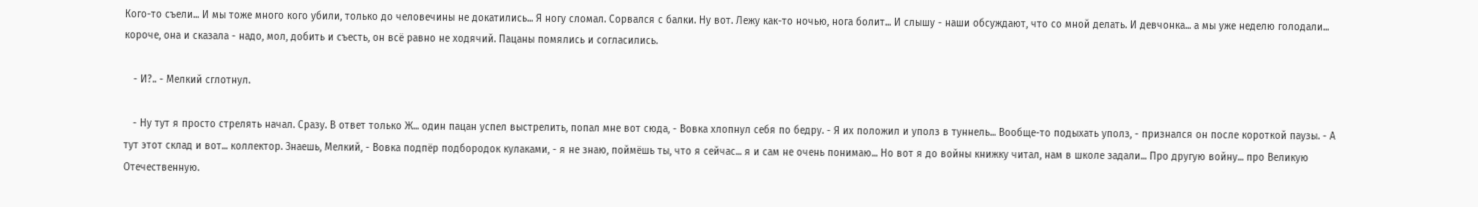Кого-то съели... И мы тоже много кого убили, только до человечины не докатились... Я ногу сломал. Сорвался с балки. Ну вот. Лежу как-то ночью, нога болит... И слышу - наши обсуждают, что со мной делать. И девчонка... а мы уже неделю голодали... короче, она и сказала - надо, мол, добить и съесть, он всё равно не ходячий. Пацаны помялись и согласились.

   - И?.. - Мелкий сглотнул.

   - Ну тут я просто стрелять начал. Сразу. В ответ только Ж... один пацан успел выстрелить, попал мне вот сюда, - Вовка хлопнул себя по бедру. - Я их положил и уполз в туннель... Вообще-то подыхать уполз, - признался он после короткой паузы. - А тут этот склад и вот... коллектор. Знаешь, Мелкий, - Вовка подпёр подбородок кулаками, - я не знаю, поймёшь ты, что я сейчас... я и сам не очень понимаю... Но вот я до войны книжку читал, нам в школе задали... Про другую войну... про Великую Отечественную.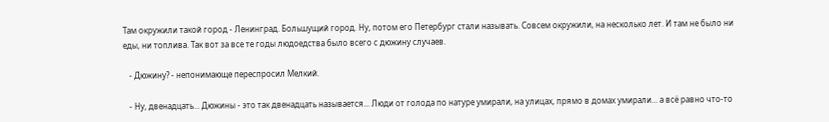Там окружили такой город - Ленинград. Большущий город. Ну, потом его Петербург стали называть. Совсем окружили, на несколько лет. И там не было ни еды, ни топлива. Так вот за все те годы людоедства было всего с дюжину случаев.

   - Дюжину? - непонимающе переспросил Мелкий.

   - Ну, двенадцать... Дюжины - это так двенадцать называется... Люди от голода по натуре умирали, на улицах, прямо в домах умирали... а всё равно что-то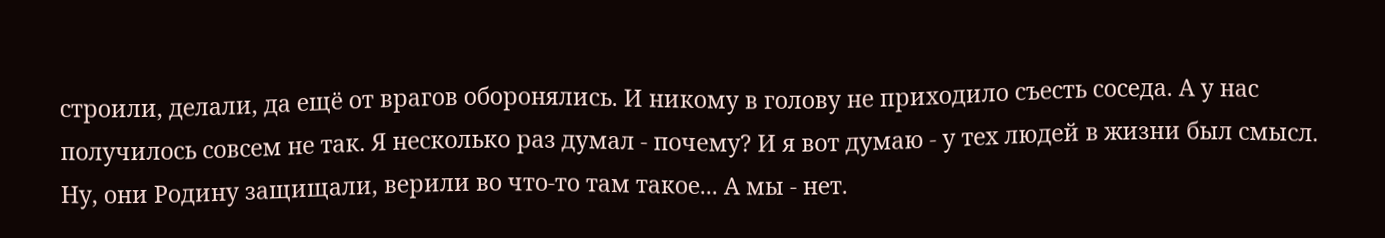строили, делали, да ещё от врагов оборонялись. И никому в голову не приходило съесть соседа. А у нас получилось совсем не так. Я несколько раз думал - почему? И я вот думаю - у тех людей в жизни был смысл. Ну, они Родину защищали, верили во что-то там такое... А мы - нет.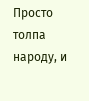Просто толпа народу, и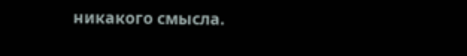никакого смысла.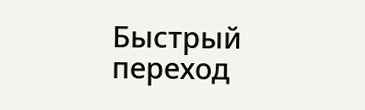Быстрый переход